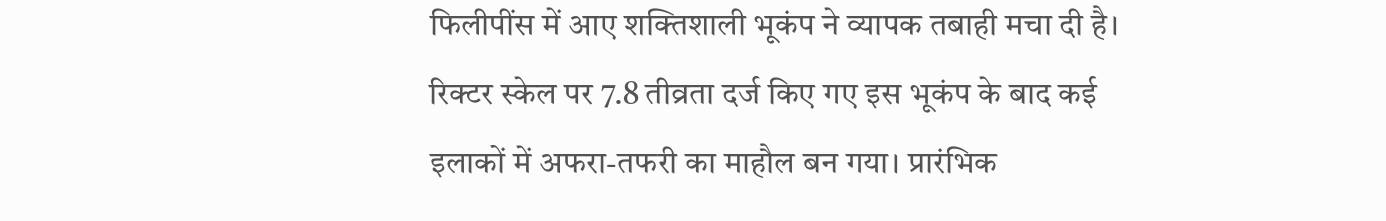फिलीपींस में आए शक्तिशाली भूकंप ने व्यापक तबाही मचा दी है। रिक्टर स्केल पर 7.8 तीव्रता दर्ज किए गए इस भूकंप के बाद कई इलाकों में अफरा-तफरी का माहौल बन गया। प्रारंभिक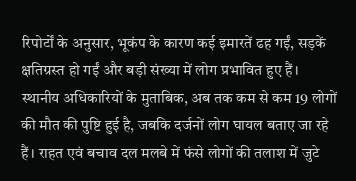रिपोर्टों के अनुसार, भूकंप के कारण कई इमारतें ढह गईं, सड़कें क्षतिग्रस्त हो गईं और बड़ी संख्या में लोग प्रभावित हुए हैं।
स्थानीय अधिकारियों के मुताबिक, अब तक कम से कम 19 लोगों की मौत की पुष्टि हुई है, जबकि दर्जनों लोग घायल बताए जा रहे हैं। राहत एवं बचाव दल मलबे में फंसे लोगों की तलाश में जुटे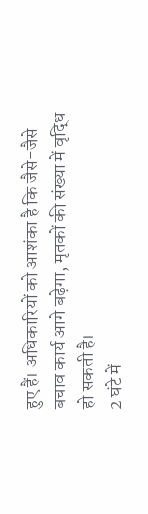हुए हैं। अधिकारियों को आशंका है कि जैसे-जैसे बचाव कार्य आगे बढ़ेगा, मृतकों की संख्या में वृद्धि हो सकती है।
2 घंटे में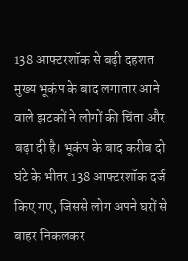138 आफ्टरशॉक से बढ़ी दहशत
मुख्य भूकंप के बाद लगातार आने वाले झटकों ने लोगों की चिंता और बढ़ा दी है। भूकंप के बाद करीब दो घंटे के भीतर 138 आफ्टरशॉक दर्ज किए गए, जिससे लोग अपने घरों से बाहर निकलकर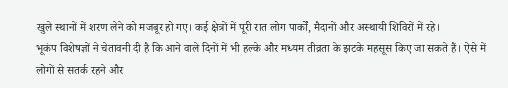खुले स्थानों में शरण लेने को मजबूर हो गए। कई क्षेत्रों में पूरी रात लोग पार्कों, मैदानों और अस्थायी शिविरों में रहे।
भूकंप विशेषज्ञों ने चेतावनी दी है कि आने वाले दिनों में भी हल्के और मध्यम तीव्रता के झटके महसूस किए जा सकते हैं। ऐसे में लोगों से सतर्क रहने और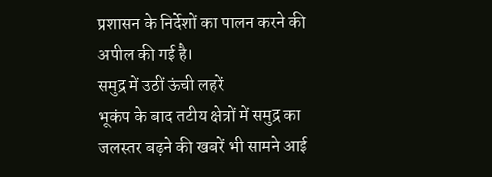प्रशासन के निर्देशों का पालन करने की अपील की गई है।
समुद्र में उठीं ऊंची लहरें
भूकंप के बाद तटीय क्षेत्रों में समुद्र का जलस्तर बढ़ने की खबरें भी सामने आई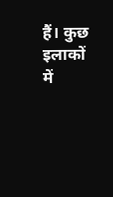हैं। कुछ इलाकों में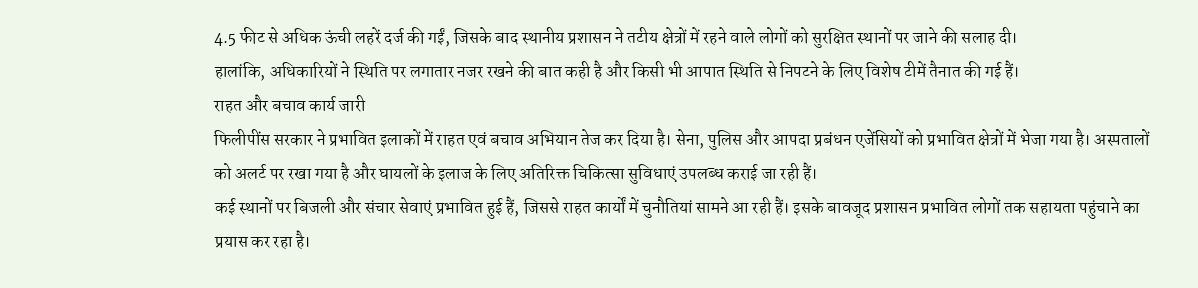4.5 फीट से अधिक ऊंची लहरें दर्ज की गईं, जिसके बाद स्थानीय प्रशासन ने तटीय क्षेत्रों में रहने वाले लोगों को सुरक्षित स्थानों पर जाने की सलाह दी।
हालांकि, अधिकारियों ने स्थिति पर लगातार नजर रखने की बात कही है और किसी भी आपात स्थिति से निपटने के लिए विशेष टीमें तैनात की गई हैं।
राहत और बचाव कार्य जारी
फिलीपींस सरकार ने प्रभावित इलाकों में राहत एवं बचाव अभियान तेज कर दिया है। सेना, पुलिस और आपदा प्रबंधन एजेंसियों को प्रभावित क्षेत्रों में भेजा गया है। अस्पतालों को अलर्ट पर रखा गया है और घायलों के इलाज के लिए अतिरिक्त चिकित्सा सुविधाएं उपलब्ध कराई जा रही हैं।
कई स्थानों पर बिजली और संचार सेवाएं प्रभावित हुई हैं, जिससे राहत कार्यों में चुनौतियां सामने आ रही हैं। इसके बावजूद प्रशासन प्रभावित लोगों तक सहायता पहुंचाने का प्रयास कर रहा है।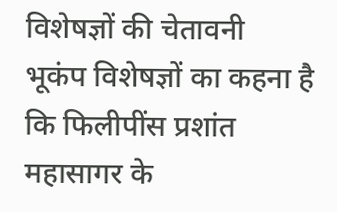विशेषज्ञों की चेतावनी
भूकंप विशेषज्ञों का कहना है कि फिलीपींस प्रशांत महासागर के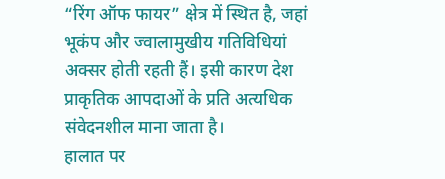“रिंग ऑफ फायर” क्षेत्र में स्थित है, जहां भूकंप और ज्वालामुखीय गतिविधियां अक्सर होती रहती हैं। इसी कारण देश प्राकृतिक आपदाओं के प्रति अत्यधिक संवेदनशील माना जाता है।
हालात पर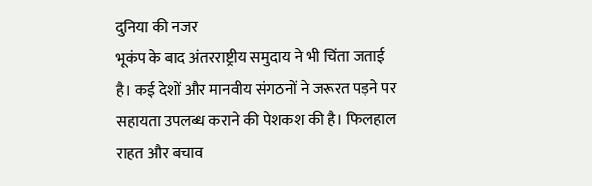दुनिया की नजर
भूकंप के बाद अंतरराष्ट्रीय समुदाय ने भी चिंता जताई है। कई देशों और मानवीय संगठनों ने जरूरत पड़ने पर सहायता उपलब्ध कराने की पेशकश की है। फिलहाल राहत और बचाव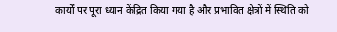कार्यों पर पूरा ध्यान केंद्रित किया गया है और प्रभावित क्षेत्रों में स्थिति को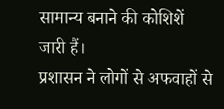सामान्य बनाने की कोशिशें जारी हैं।
प्रशासन ने लोगों से अफवाहों से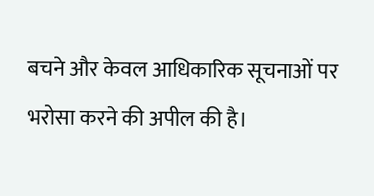बचने और केवल आधिकारिक सूचनाओं पर भरोसा करने की अपील की है।